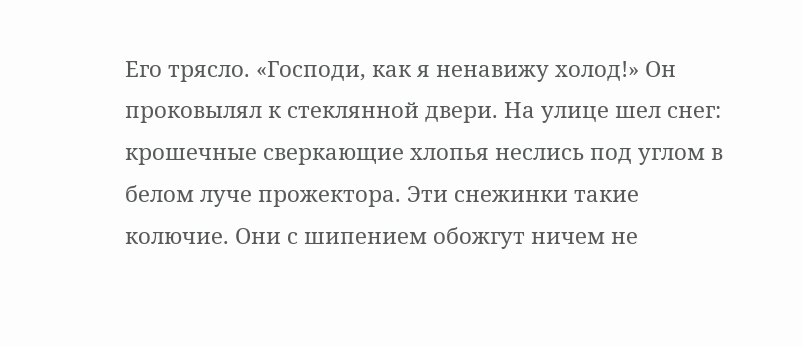Его трясло. «Господи, как я ненавижу холод!» Он проковылял к стеклянной двери. На улице шел снег: крошечные сверкающие хлопья неслись под углом в белом луче прожектора. Эти снежинки такие колючие. Они с шипением обожгут ничем не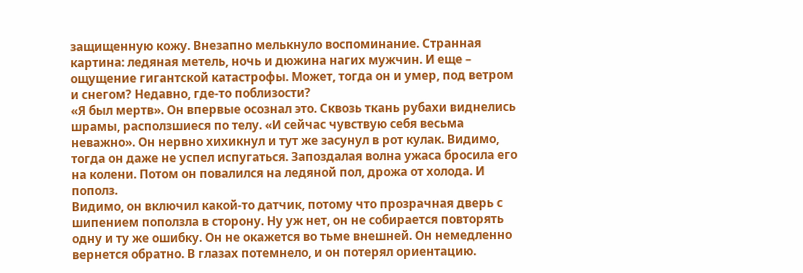защищенную кожу. Внезапно мелькнуло воспоминание. Странная картина: ледяная метель, ночь и дюжина нагих мужчин. И еще – ощущение гигантской катастрофы. Может, тогда он и умер, под ветром и снегом? Недавно, где-то поблизости?
«Я был мертв». Он впервые осознал это. Сквозь ткань рубахи виднелись шрамы, расползшиеся по телу. «И сейчас чувствую себя весьма неважно». Он нервно хихикнул и тут же засунул в рот кулак. Видимо, тогда он даже не успел испугаться. Запоздалая волна ужаса бросила его на колени. Потом он повалился на ледяной пол, дрожа от холода. И пополз.
Видимо, он включил какой-то датчик, потому что прозрачная дверь с шипением поползла в сторону. Ну уж нет, он не собирается повторять одну и ту же ошибку. Он не окажется во тьме внешней. Он немедленно вернется обратно. В глазах потемнело, и он потерял ориентацию.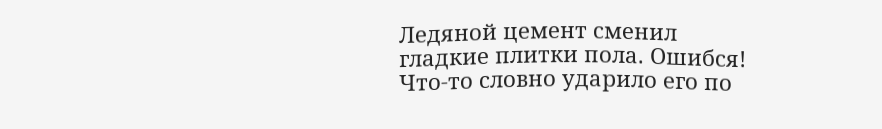Ледяной цемент сменил гладкие плитки пола. Ошибся! Что-то словно ударило его по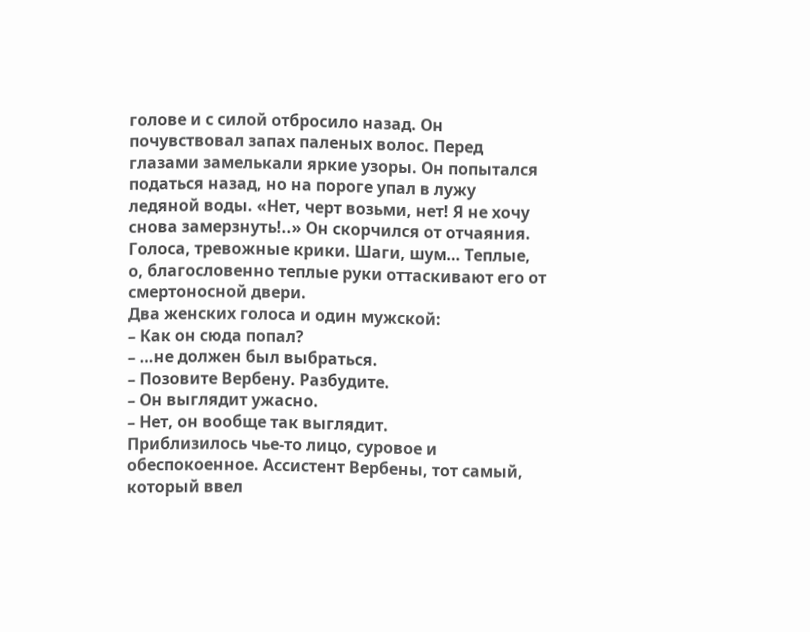голове и с силой отбросило назад. Он почувствовал запах паленых волос. Перед глазами замелькали яркие узоры. Он попытался податься назад, но на пороге упал в лужу ледяной воды. «Нет, черт возьми, нет! Я не хочу снова замерзнуть!..» Он скорчился от отчаяния.
Голоса, тревожные крики. Шаги, шум… Теплые, о, благословенно теплые руки оттаскивают его от смертоносной двери.
Два женских голоса и один мужской:
– Как он сюда попал?
– …не должен был выбраться.
– Позовите Вербену. Разбудите.
– Он выглядит ужасно.
– Нет, он вообще так выглядит.
Приблизилось чье-то лицо, суровое и обеспокоенное. Ассистент Вербены, тот самый, который ввел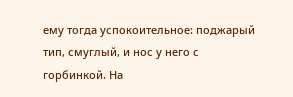ему тогда успокоительное: поджарый тип, смуглый, и нос у него с горбинкой. На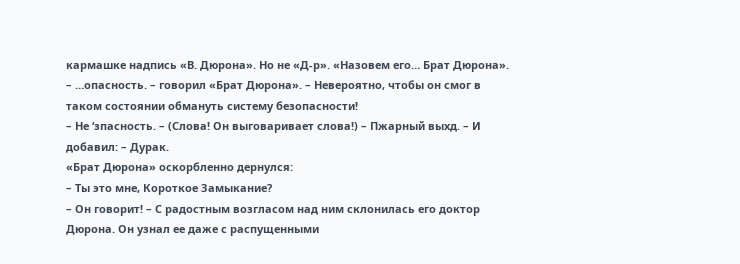кармашке надпись «В. Дюрона». Но не «Д-р». «Назовем его… Брат Дюрона».
– …опасность. – говорил «Брат Дюрона». – Невероятно, чтобы он смог в таком состоянии обмануть систему безопасности!
– Не ‘зпасность. – (Слова! Он выговаривает слова!) – Пжарный выхд. – И добавил: – Дурак.
«Брат Дюрона» оскорбленно дернулся:
– Ты это мне, Короткое Замыкание?
– Он говорит! – С радостным возгласом над ним склонилась его доктор Дюрона. Он узнал ее даже с распущенными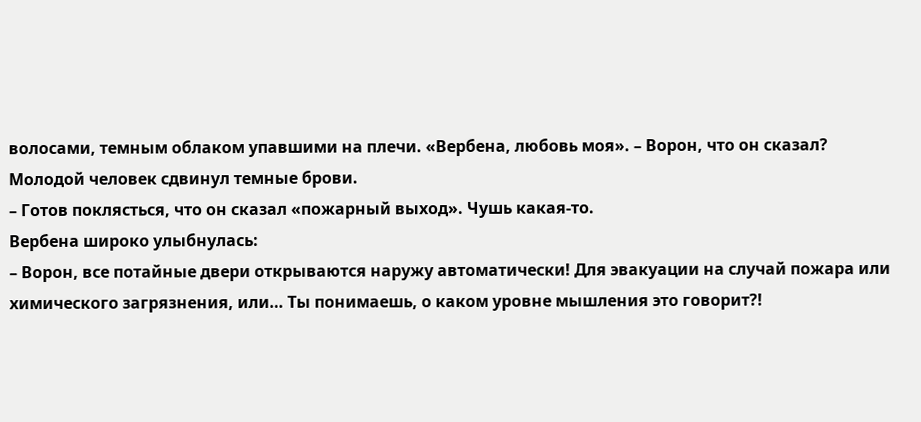волосами, темным облаком упавшими на плечи. «Вербена, любовь моя». – Ворон, что он сказал?
Молодой человек сдвинул темные брови.
– Готов поклясться, что он сказал «пожарный выход». Чушь какая-то.
Вербена широко улыбнулась:
– Ворон, все потайные двери открываются наружу автоматически! Для эвакуации на случай пожара или химического загрязнения, или… Ты понимаешь, о каком уровне мышления это говорит?!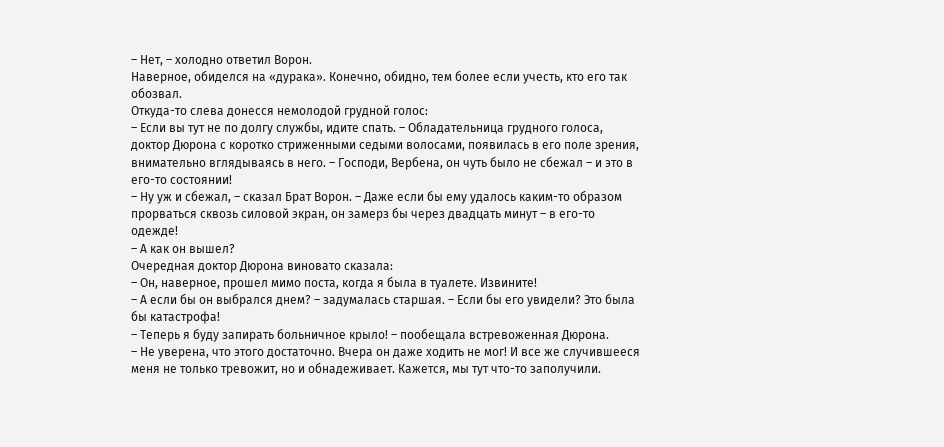– Нет, – холодно ответил Ворон.
Наверное, обиделся на «дурака». Конечно, обидно, тем более если учесть, кто его так обозвал.
Откуда-то слева донесся немолодой грудной голос:
– Если вы тут не по долгу службы, идите спать. – Обладательница грудного голоса, доктор Дюрона с коротко стриженными седыми волосами, появилась в его поле зрения, внимательно вглядываясь в него. – Господи, Вербена, он чуть было не сбежал – и это в его-то состоянии!
– Ну уж и сбежал, – сказал Брат Ворон. – Даже если бы ему удалось каким-то образом прорваться сквозь силовой экран, он замерз бы через двадцать минут – в его-то одежде!
– А как он вышел?
Очередная доктор Дюрона виновато сказала:
– Он, наверное, прошел мимо поста, когда я была в туалете. Извините!
– А если бы он выбрался днем? – задумалась старшая. – Если бы его увидели? Это была бы катастрофа!
– Теперь я буду запирать больничное крыло! – пообещала встревоженная Дюрона.
– Не уверена, что этого достаточно. Вчера он даже ходить не мог! И все же случившееся меня не только тревожит, но и обнадеживает. Кажется, мы тут что-то заполучили.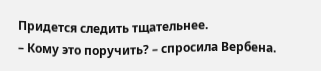Придется следить тщательнее.
– Кому это поручить? – спросила Вербена.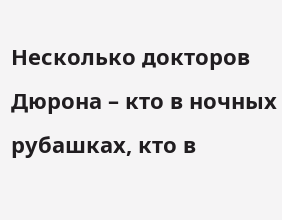Несколько докторов Дюрона – кто в ночных рубашках, кто в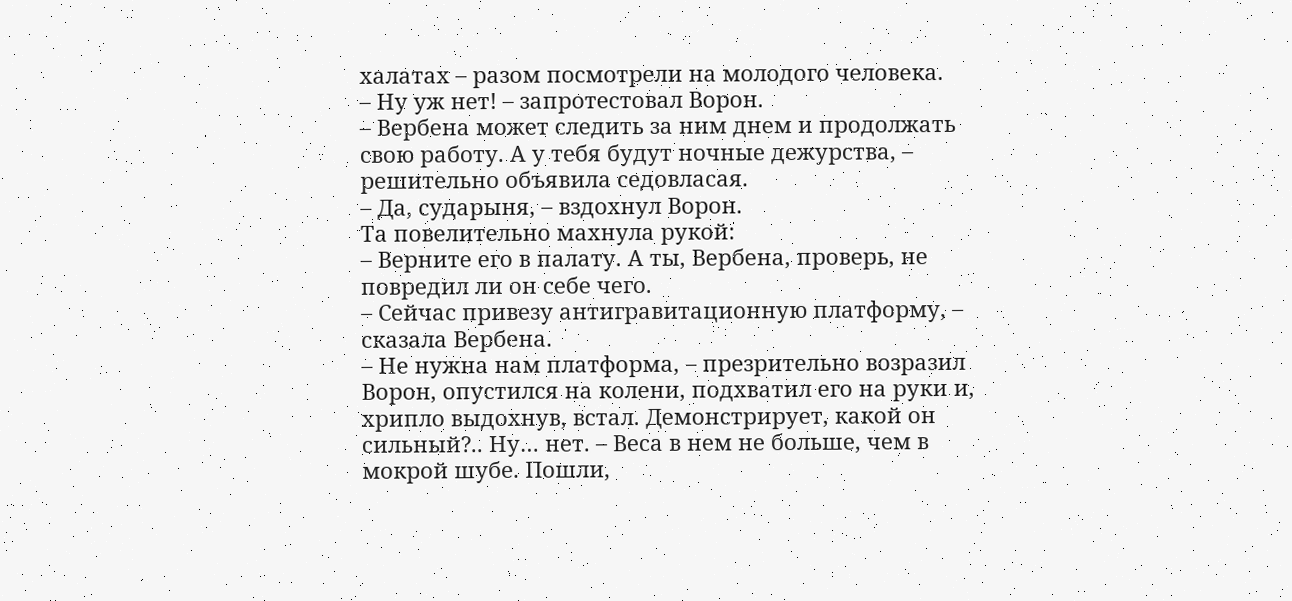халатах – разом посмотрели на молодого человека.
– Ну уж нет! – запротестовал Ворон.
– Вербена может следить за ним днем и продолжать свою работу. А у тебя будут ночные дежурства, – решительно объявила седовласая.
– Да, сударыня, – вздохнул Ворон.
Та повелительно махнула рукой:
– Верните его в палату. А ты, Вербена, проверь, не повредил ли он себе чего.
– Сейчас привезу антигравитационную платформу, – сказала Вербена.
– Не нужна нам платформа, – презрительно возразил Ворон, опустился на колени, подхватил его на руки и, хрипло выдохнув, встал. Демонстрирует, какой он сильный?.. Ну… нет. – Веса в нем не больше, чем в мокрой шубе. Пошли,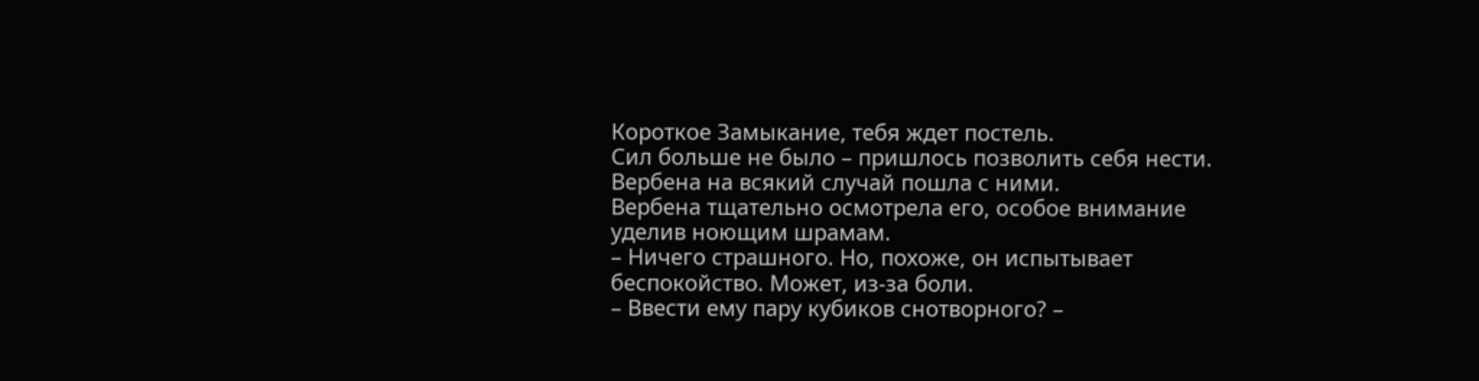Короткое Замыкание, тебя ждет постель.
Сил больше не было – пришлось позволить себя нести. Вербена на всякий случай пошла с ними.
Вербена тщательно осмотрела его, особое внимание уделив ноющим шрамам.
– Ничего страшного. Но, похоже, он испытывает беспокойство. Может, из-за боли.
– Ввести ему пару кубиков снотворного? –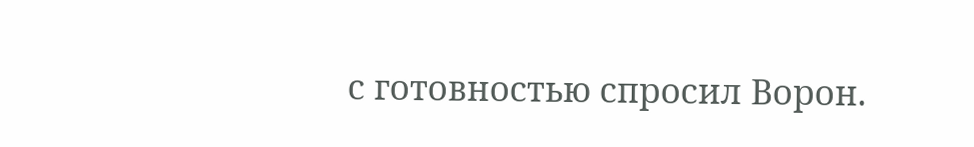с готовностью спросил Ворон.